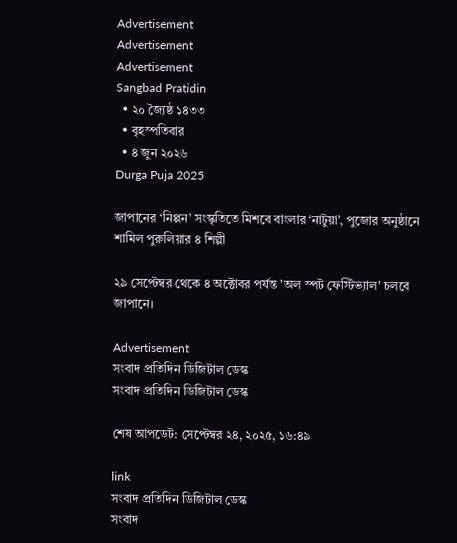Advertisement
Advertisement
Advertisement
Sangbad Pratidin
  • ২০ জ্যৈষ্ঠ ১৪৩৩
  • বৃহস্পতিবার
  • ৪ জুন ২০২৬
Durga Puja 2025

জাপানের ‘নিপ্পন’ সংস্কৃতিতে মিশবে বাংলার ‘নাটুয়া’, পুজোর অনুষ্ঠানে শামিল পুরুলিয়ার ৪ শিল্পী

২৯ সেপ্টেম্বর থেকে ৪ অক্টোবর পর্যন্ত 'অল স্পট ফেস্টিভ্যাল' চলবে জাপানে।

Advertisement
সংবাদ প্রতিদিন ডিজিটাল ডেস্ক
সংবাদ প্রতিদিন ডিজিটাল ডেস্ক

শেষ আপডেট: সেপ্টেম্বর ২৪, ২০২৫, ১৬:৪৯

link
সংবাদ প্রতিদিন ডিজিটাল ডেস্ক
সংবাদ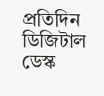প্রতিদিন ডিজিটাল ডেস্ক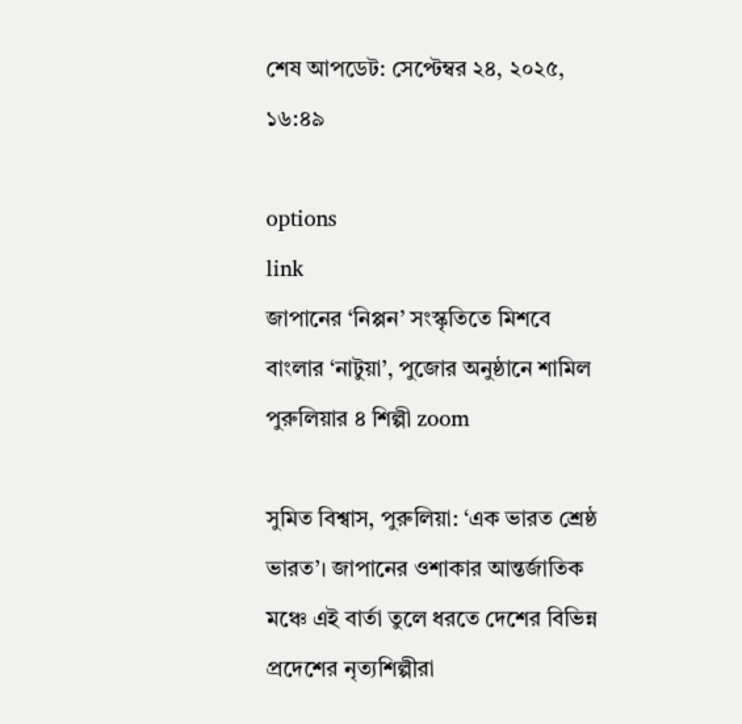শেষ আপডেট: সেপ্টেম্বর ২৪, ২০২৫, ১৬:৪৯

options
link
জাপানের ‘নিপ্পন’ সংস্কৃতিতে মিশবে বাংলার ‘নাটুয়া’, পুজোর অনুষ্ঠানে শামিল পুরুলিয়ার ৪ শিল্পী zoom

সুমিত বিশ্বাস, পুরুলিয়া: ‘এক ভারত শ্রেষ্ঠ ভারত’। জাপানের ওশাকার আন্তর্জাতিক মঞ্চে এই বার্তা তুলে ধরতে দেশের বিভিন্ন প্রদেশের নৃত্যশিল্পীরা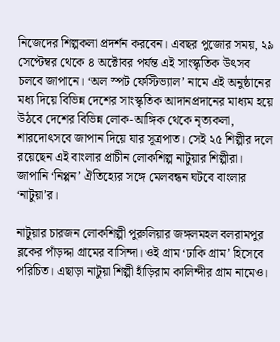নিজেদের শিল্পকলা প্রদর্শন করবেন। এবছর পুজোর সময়, ২৯ সেপ্টেম্বর থেকে ৪ অক্টোবর পর্যন্ত এই সাংস্কৃতিক উৎসব চলবে জাপানে। ‘অল স্পট ফেস্টিভ্যাল’ নামে এই অনুষ্ঠানের মধ্য দিয়ে বিভিন্ন দেশের সাংস্কৃতিক আদানপ্রদানের মাধ্যম হয়ে উঠবে দেশের বিভিন্ন লোক-আঙ্গিক থেকে নৃত্যকলা, শারদোৎসবে জাপান দিয়ে যার সূত্রপাত। সেই ২৫ শিল্পীর দলে রয়েছেন এই বাংলার প্রাচীন লোকশিল্প নাটুয়ার শিল্পীরা। জাপানি ‘নিপ্পন’ ঐতিহ্যের সঙ্গে মেলবন্ধন ঘটবে বাংলার ‘নাটুয়া’র।

নাটুয়ার চারজন লোকশিল্পী পুরুলিয়ার জঙ্গলমহল বলরামপুর ব্লকের পাঁড়দ্দা গ্রামের বাসিন্দা। ওই গ্রাম ‘ঢাকি গ্রাম’ হিসেবে পরিচিত। এছাড়া নাটুয়া শিল্পী হাঁড়িরাম কালিন্দীর গ্রাম নামেও।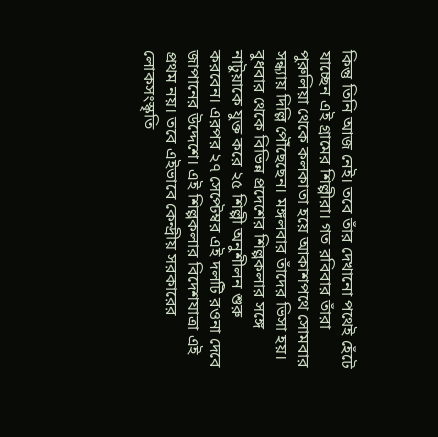কিন্তু তিনি আজ নেই। তবে তাঁর দেখানো পথেই হেঁটে যাচ্ছেন এই গ্রামের শিল্পীরা। গত রবিবার তাঁরা পুরুলিয়া থেকে কলকাতা হয়ে আকাশপথে সোমবার সন্ধ্যায় দিল্লি পৌঁছেছেন। মঙ্গলবার তাঁদের ভিসা হয়। বুধবার থেকে বিভিন্ন প্রদেশের শিল্পকলার সঙ্গে নাটুয়াকে যুক্ত করে ২৫ শিল্পী অনুশীলন শুরু করবেন। এরপর ২৭ সেপ্টেম্বর এই দলটি রওনা দেবে জাপানের উদ্দেশে। এই শিল্পকলার বিদেশযাত্রা এই প্রথম নয়। তবে এইভাবে কেন্দ্রীয় সরকারের লোকসংস্কৃতি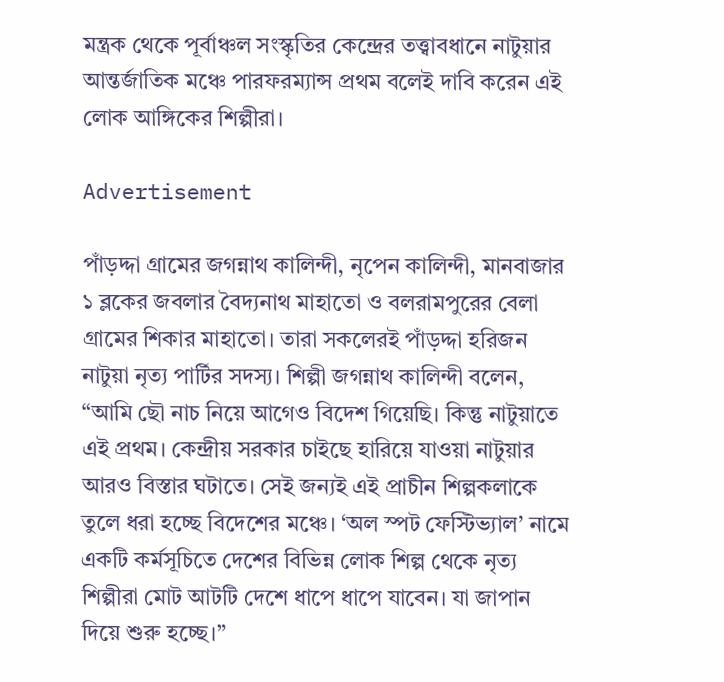মন্ত্রক থেকে পূর্বাঞ্চল সংস্কৃতির কেন্দ্রের তত্ত্বাবধানে নাটুয়ার আন্তর্জাতিক মঞ্চে পারফরম্যান্স প্রথম বলেই দাবি করেন এই লোক আঙ্গিকের শিল্পীরা।

Advertisement

পাঁড়দ্দা গ্রামের জগন্নাথ কালিন্দী, নৃপেন কালিন্দী, মানবাজার ১ ব্লকের জবলার বৈদ্যনাথ মাহাতো ও বলরামপুরের বেলা গ্রামের শিকার মাহাতো। তারা সকলেরই পাঁড়দ্দা হরিজন নাটুয়া নৃত্য পার্টির সদস্য। শিল্পী জগন্নাথ কালিন্দী বলেন, “আমি ছৌ নাচ নিয়ে আগেও বিদেশ গিয়েছি। কিন্তু নাটুয়াতে এই প্রথম। কেন্দ্রীয় সরকার চাইছে হারিয়ে যাওয়া নাটুয়ার আরও বিস্তার ঘটাতে। সেই জন্যই এই প্রাচীন শিল্পকলাকে তুলে ধরা হচ্ছে বিদেশের মঞ্চে। ‘অল স্পট ফেস্টিভ্যাল’ নামে একটি কর্মসূচিতে দেশের বিভিন্ন লোক শিল্প থেকে নৃত্য শিল্পীরা মোট আটটি দেশে ধাপে ধাপে যাবেন। যা জাপান দিয়ে শুরু হচ্ছে।”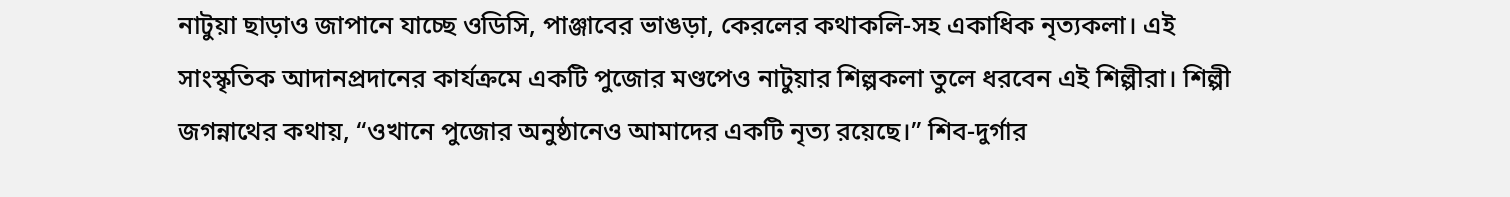নাটুয়া ছাড়াও জাপানে যাচ্ছে ওডিসি, পাঞ্জাবের ভাঙড়া, কেরলের কথাকলি-সহ একাধিক নৃত্যকলা। এই সাংস্কৃতিক আদানপ্রদানের কার্যক্রমে একটি পুজোর মণ্ডপেও নাটুয়ার শিল্পকলা তুলে ধরবেন এই শিল্পীরা। শিল্পী জগন্নাথের কথায়, “ওখানে পুজোর অনুষ্ঠানেও আমাদের একটি নৃত্য রয়েছে।” শিব-দুর্গার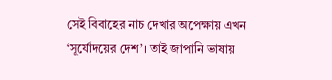সেই বিবাহের নাচ দেখার অপেক্ষায় এখন ‘সূর্যোদয়ের দেশ’। তাই জাপানি ভাষায়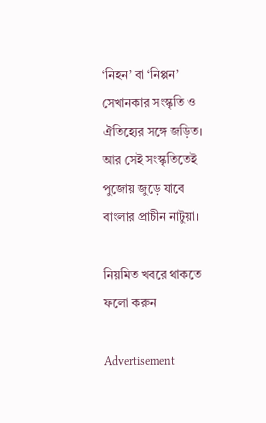‘নিহন’ বা ‘নিপ্পন’ সেখানকার সংস্কৃতি ও ঐতিহ্যের সঙ্গে জড়িত। আর সেই সংস্কৃতিতেই পুজোয় জুড়ে যাবে বাংলার প্রাচীন নাটুয়া।

নিয়মিত খবরে থাকতে ফলো করুন

Advertisement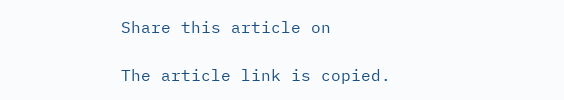Share this article on

The article link is copied.